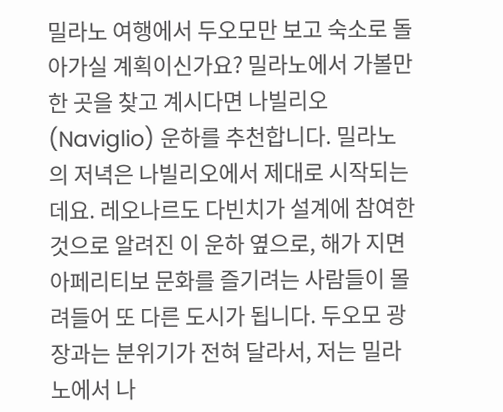밀라노 여행에서 두오모만 보고 숙소로 돌아가실 계획이신가요? 밀라노에서 가볼만 한 곳을 찾고 계시다면 나빌리오(Naviglio) 운하를 추천합니다. 밀라노의 저녁은 나빌리오에서 제대로 시작되는데요. 레오나르도 다빈치가 설계에 참여한 것으로 알려진 이 운하 옆으로, 해가 지면 아페리티보 문화를 즐기려는 사람들이 몰려들어 또 다른 도시가 됩니다. 두오모 광장과는 분위기가 전혀 달라서, 저는 밀라노에서 나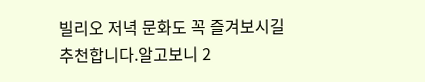빌리오 저녁 문화도 꼭 즐겨보시길 추천합니다.알고보니 2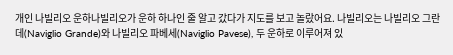개인 나빌리오 운하나빌리오가 운하 하나인 줄 알고 갔다가 지도를 보고 놀랐어요. 나빌리오는 나빌리오 그란데(Naviglio Grande)와 나빌리오 파베세(Naviglio Pavese), 두 운하로 이루어져 있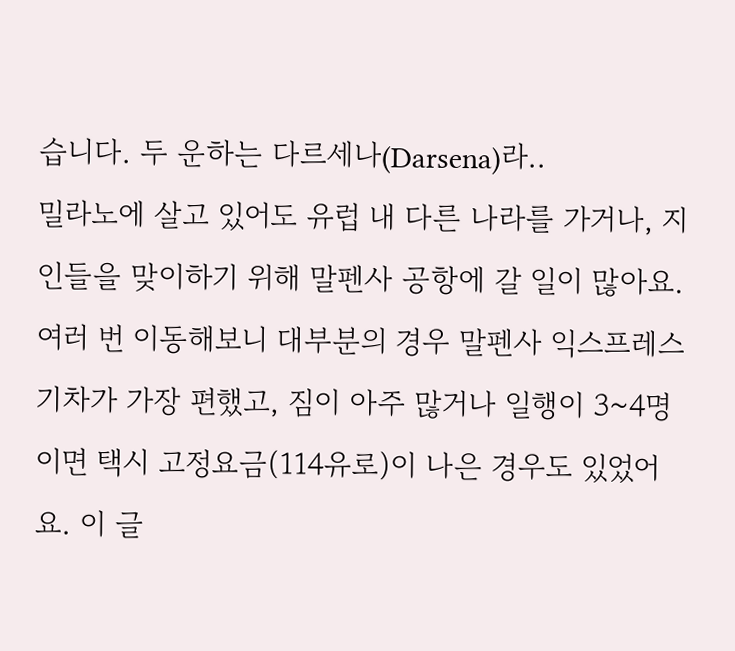습니다. 두 운하는 다르세나(Darsena)라..
밀라노에 살고 있어도 유럽 내 다른 나라를 가거나, 지인들을 맞이하기 위해 말펜사 공항에 갈 일이 많아요. 여러 번 이동해보니 대부분의 경우 말펜사 익스프레스 기차가 가장 편했고, 짐이 아주 많거나 일행이 3~4명이면 택시 고정요금(114유로)이 나은 경우도 있었어요. 이 글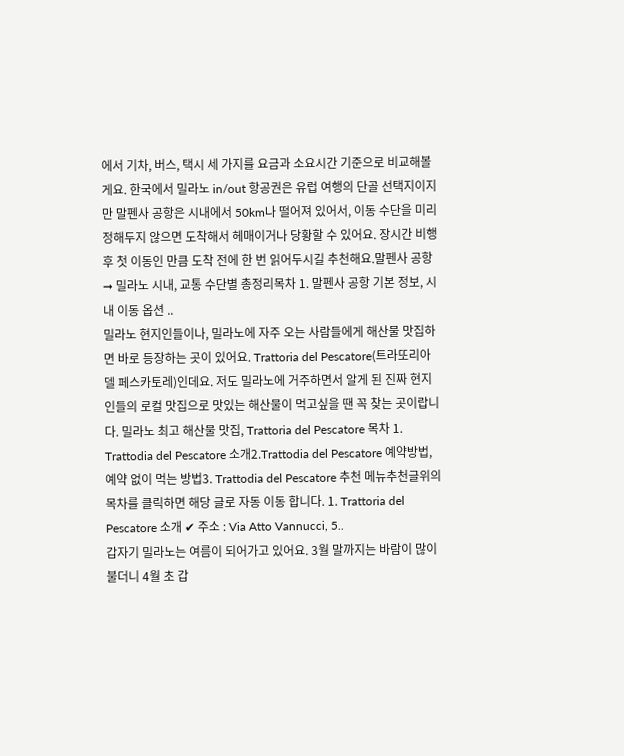에서 기차, 버스, 택시 세 가지를 요금과 소요시간 기준으로 비교해볼게요. 한국에서 밀라노 in/out 항공권은 유럽 여행의 단골 선택지이지만 말펜사 공항은 시내에서 50km나 떨어져 있어서, 이동 수단을 미리 정해두지 않으면 도착해서 헤매이거나 당황할 수 있어요. 장시간 비행 후 첫 이동인 만큼 도착 전에 한 번 읽어두시길 추천해요.말펜사 공항 ➞ 밀라노 시내, 교통 수단별 총정리목차 1. 말펜사 공항 기본 정보, 시내 이동 옵션 ..
밀라노 현지인들이나, 밀라노에 자주 오는 사람들에게 해산물 맛집하면 바로 등장하는 곳이 있어요. Trattoria del Pescatore(트라또리아 델 페스카토레)인데요. 저도 밀라노에 거주하면서 알게 된 진짜 현지인들의 로컬 맛집으로 맛있는 해산물이 먹고싶을 땐 꼭 찾는 곳이랍니다. 밀라노 최고 해산물 맛집, Trattoria del Pescatore 목차 1. Trattodia del Pescatore 소개2.Trattodia del Pescatore 예약방법, 예약 없이 먹는 방법3. Trattodia del Pescatore 추천 메뉴추천글위의 목차를 클릭하면 해당 글로 자동 이동 합니다. 1. Trattoria del Pescatore 소개 ✔ 주소 : Via Atto Vannucci, 5..
갑자기 밀라노는 여름이 되어가고 있어요. 3월 말까지는 바람이 많이 불더니 4월 초 갑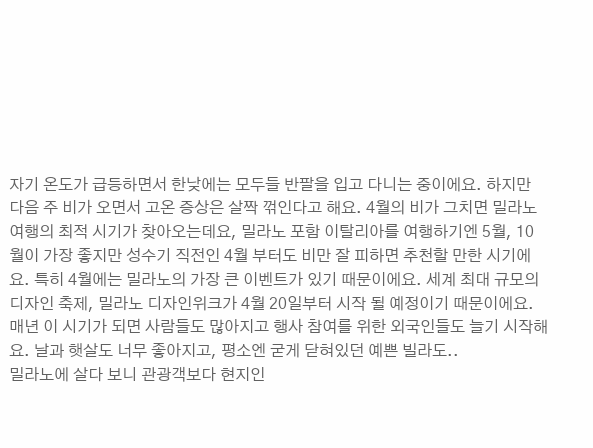자기 온도가 급등하면서 한낮에는 모두들 반팔을 입고 다니는 중이에요. 하지만 다음 주 비가 오면서 고온 증상은 살짝 꺾인다고 해요. 4월의 비가 그치면 밀라노 여행의 최적 시기가 찾아오는데요, 밀라노 포함 이탈리아를 여행하기엔 5월, 10월이 가장 좋지만 성수기 직전인 4월 부터도 비만 잘 피하면 추천할 만한 시기에요. 특히 4월에는 밀라노의 가장 큰 이벤트가 있기 때문이에요. 세계 최대 규모의 디자인 축제, 밀라노 디자인위크가 4월 20일부터 시작 될 예정이기 때문이에요. 매년 이 시기가 되면 사람들도 많아지고 행사 참여를 위한 외국인들도 늘기 시작해요. 날과 햇살도 너무 좋아지고, 평소엔 굳게 닫혀있던 예쁜 빌라도..
밀라노에 살다 보니 관광객보다 현지인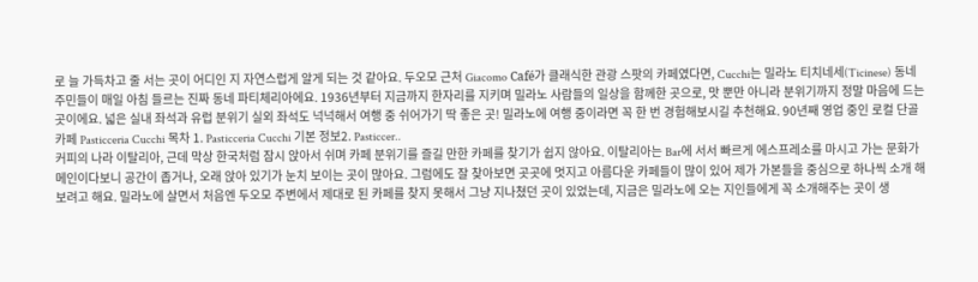로 늘 가득차고 줄 서는 곳이 어디인 지 자연스럽게 알게 되는 것 같아요. 두오모 근처 Giacomo Café가 클래식한 관광 스팟의 카페였다면, Cucchi는 밀라노 티치네세(Ticinese) 동네 주민들이 매일 아침 들르는 진짜 동네 파티체리아에요. 1936년부터 지금까지 한자리를 지키며 밀라노 사람들의 일상을 함께한 곳으로, 맛 뿐만 아니라 분위기까지 정말 마음에 드는 곳이에요. 넓은 실내 좌석과 유럽 분위기 실외 좌석도 넉넉해서 여행 중 쉬어가기 딱 좋은 곳! 밀라노에 여행 중이라면 꼭 한 번 경험해보시길 추천해요. 90년째 영업 중인 로컬 단골 카페 Pasticceria Cucchi 목차 1. Pasticceria Cucchi 기본 정보2. Pasticcer..
커피의 나라 이탈리아, 근데 막상 한국처럼 잠시 앉아서 쉬며 카페 분위기를 즐길 만한 카페를 찾기가 쉽지 않아요. 이탈리아는 Bar에 서서 빠르게 에스프레소를 마시고 가는 문화가 메인이다보니 공간이 좁거나, 오래 앉아 있기가 눈치 보이는 곳이 많아요. 그럼에도 잘 찾아보면 곳곳에 멋지고 아름다운 카페들이 많이 있어 제가 가본들을 중심으로 하나씩 소개 해보려고 해요. 밀라노에 살면서 처음엔 두오모 주변에서 제대로 된 카페를 찾지 못해서 그냥 지나쳤던 곳이 있었는데, 지금은 밀라노에 오는 지인들에게 꼭 소개해주는 곳이 생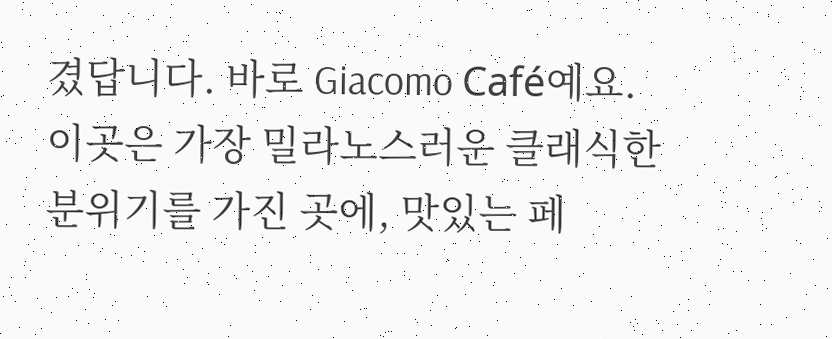겼답니다. 바로 Giacomo Café예요. 이곳은 가장 밀라노스러운 클래식한 분위기를 가진 곳에, 맛있는 페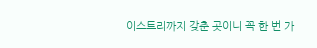이스트리까지 갖춘 곳이니 꼭 한 번 가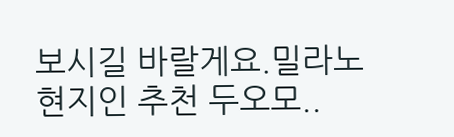보시길 바랄게요.밀라노 현지인 추천 두오모..